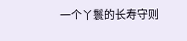一个丫鬟的长寿守则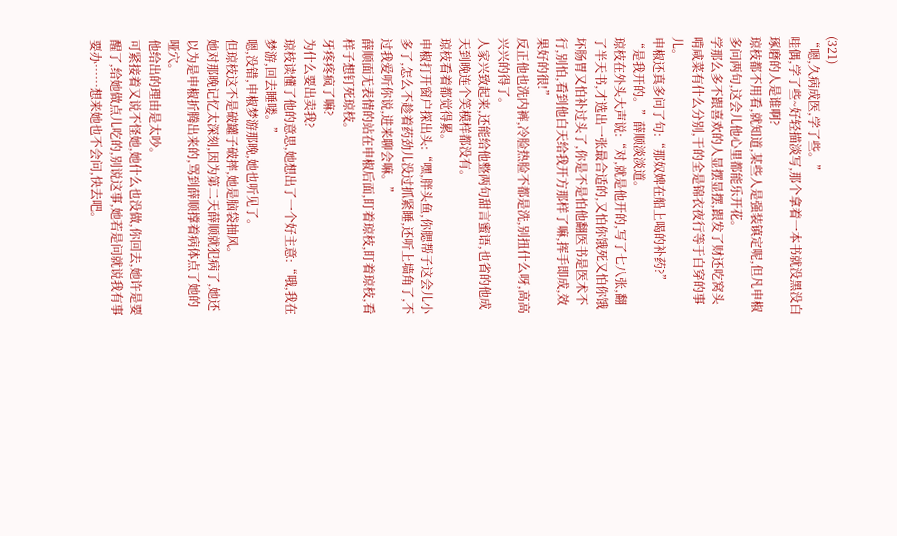(321)
“嗯,久病成医,学了些。”
哇偶,学了些~好轻描淡写,那个拿着一本书就没黑没白琢磨的人是谁啊?
琼枝都不用看,就知道,某些人是强装镇定呢,但凡申椒多问两句,这会儿他心里都能乐开花。
学那么多不跟喜欢的人显摆显摆,跟发了财还吃窝头啃咸菜有什么分别,干的全是锦衣夜行等于白穿的事儿。
申椒还真多问了句:“那奴婢在船上喝的补药?”
“是我开的。”薛顺淡淡道。
琼枝在外头大声说:“对,就是他开的,写了七八张,翻了半天书,才选出一张最合适的,又怕你饿死又怕你饿坏肠胃又怕补过头了,你是不是怕他翻医书是医术不行,别怕,看到他白天给我开方那样了嘛,挥手即成,效果好的很!”
反正他也洗内裤,冷脸热脸不都是洗,别扭什么呀,高高兴兴的得了。
人家兴致起来,还能给他整两句甜言蜜语,也省的他成天到晚连个笑模样都没有。
琼枝看着都觉得累。
申椒打开窗户探出头:“嘿,胖头鱼,你腮帮子这会儿小多了,怎么不趁着药劲儿没过抓紧睡,还听上墙角了,不过我爱听你说,进来聊会嘛。”
薛顺面无表情的站在申椒后面,盯着琼枝,盯着琼枝,看样子想钉死琼枝。
牙疼疼疯了嘛?
为什么要出卖我?
琼枝读懂了他的意思,她想出了一个好主意:“哦,我在梦游,回去睡喽。”
嗯,没错,申椒梦游那晚,她也听见了。
但琼枝这不是破罐子破摔,她是脑袋抽风。
她对那晚记忆太深刻,因为第二天薛顺就犯病了,她还以为是申椒折腾出来的,骂到薛顺撑着病体点了她的哑穴。
他给出的理由是太吵。
可紧接着又说不怪她,她什么也没做,你回去,她许是要醒了,给她做点儿吃的,别说这事,她若是问就说我有事要办……想来她也不会问,快去吧。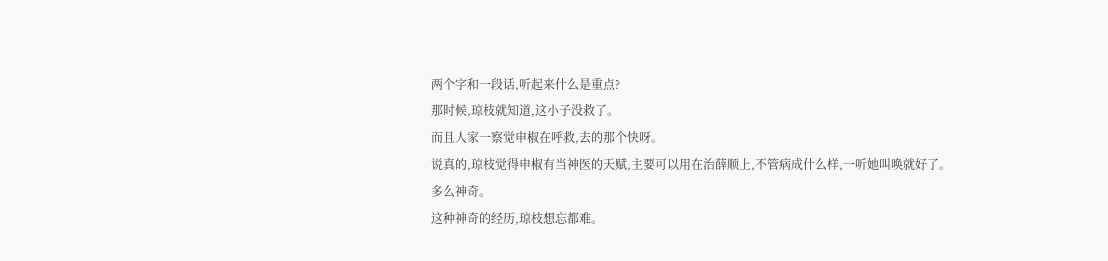两个字和一段话,听起来什么是重点?
那时候,琼枝就知道,这小子没救了。
而且人家一察觉申椒在呼救,去的那个快呀。
说真的,琼枝觉得申椒有当神医的天赋,主要可以用在治薛顺上,不管病成什么样,一听她叫唤就好了。
多么神奇。
这种神奇的经历,琼枝想忘都难。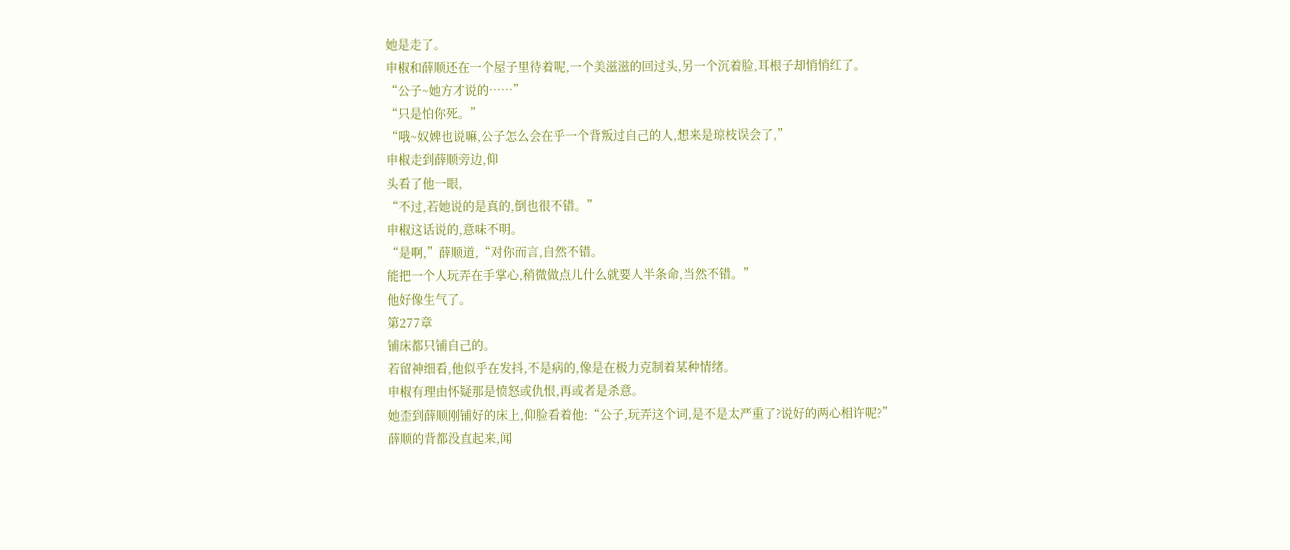她是走了。
申椒和薛顺还在一个屋子里待着呢,一个美滋滋的回过头,另一个沉着脸,耳根子却悄悄红了。
“公子~她方才说的……”
“只是怕你死。”
“哦~奴婢也说嘛,公子怎么会在乎一个背叛过自己的人,想来是琼枝误会了,”
申椒走到薛顺旁边,仰
头看了他一眼,
“不过,若她说的是真的,倒也很不错。”
申椒这话说的,意味不明。
“是啊,”薛顺道,“对你而言,自然不错。
能把一个人玩弄在手掌心,稍微做点儿什么就要人半条命,当然不错。”
他好像生气了。
第277章
铺床都只铺自己的。
若留神细看,他似乎在发抖,不是病的,像是在极力克制着某种情绪。
申椒有理由怀疑那是愤怒或仇恨,再或者是杀意。
她歪到薛顺刚铺好的床上,仰脸看着他:“公子,玩弄这个词,是不是太严重了?说好的两心相许呢?”
薛顺的背都没直起来,闻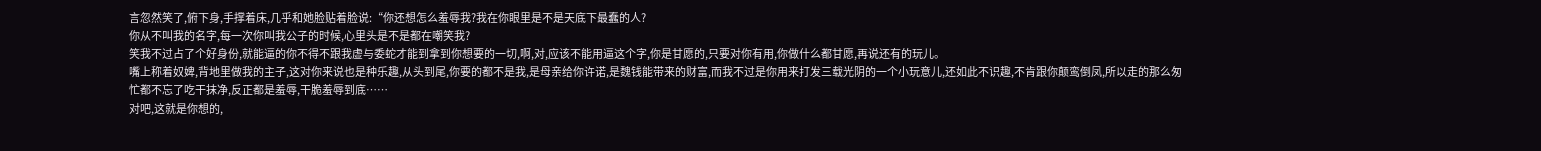言忽然笑了,俯下身,手撑着床,几乎和她脸贴着脸说:“你还想怎么羞辱我?我在你眼里是不是天底下最蠢的人?
你从不叫我的名字,每一次你叫我公子的时候,心里头是不是都在嘲笑我?
笑我不过占了个好身份,就能逼的你不得不跟我虚与委蛇才能到拿到你想要的一切,啊,对,应该不能用逼这个字,你是甘愿的,只要对你有用,你做什么都甘愿,再说还有的玩儿。
嘴上称着奴婢,背地里做我的主子,这对你来说也是种乐趣,从头到尾,你要的都不是我,是母亲给你许诺,是魏钱能带来的财富,而我不过是你用来打发三载光阴的一个小玩意儿,还如此不识趣,不肯跟你颠鸾倒凤,所以走的那么匆忙都不忘了吃干抹净,反正都是羞辱,干脆羞辱到底……
对吧,这就是你想的,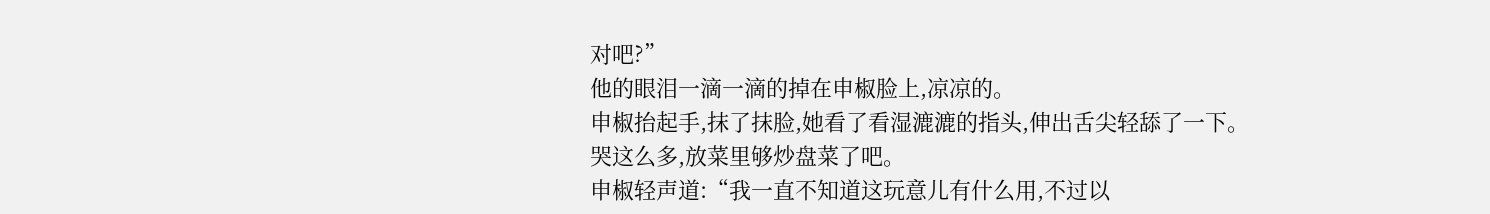对吧?”
他的眼泪一滴一滴的掉在申椒脸上,凉凉的。
申椒抬起手,抹了抹脸,她看了看湿漉漉的指头,伸出舌尖轻舔了一下。
哭这么多,放菜里够炒盘菜了吧。
申椒轻声道:“我一直不知道这玩意儿有什么用,不过以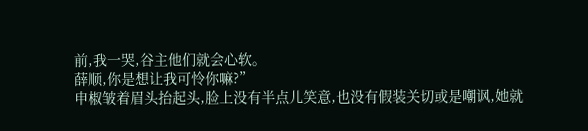前,我一哭,谷主他们就会心软。
薛顺,你是想让我可怜你嘛?”
申椒皱着眉头抬起头,脸上没有半点儿笑意,也没有假装关切或是嘲讽,她就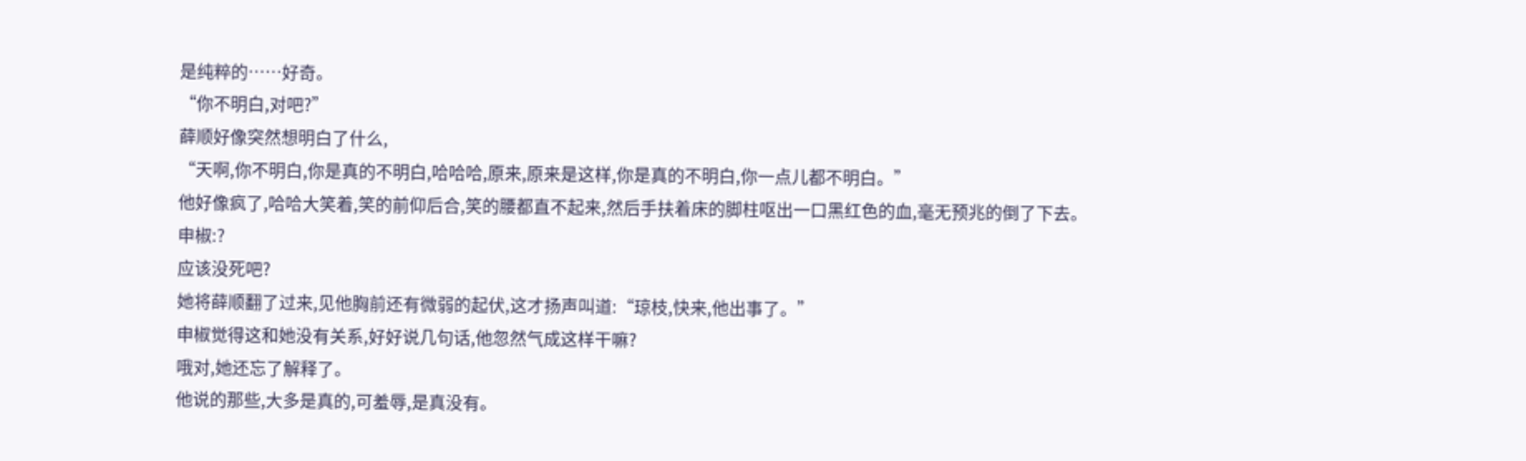是纯粹的……好奇。
“你不明白,对吧?”
薛顺好像突然想明白了什么,
“天啊,你不明白,你是真的不明白,哈哈哈,原来,原来是这样,你是真的不明白,你一点儿都不明白。”
他好像疯了,哈哈大笑着,笑的前仰后合,笑的腰都直不起来,然后手扶着床的脚柱呕出一口黑红色的血,毫无预兆的倒了下去。
申椒:?
应该没死吧?
她将薛顺翻了过来,见他胸前还有微弱的起伏,这才扬声叫道:“琼枝,快来,他出事了。”
申椒觉得这和她没有关系,好好说几句话,他忽然气成这样干嘛?
哦对,她还忘了解释了。
他说的那些,大多是真的,可羞辱,是真没有。